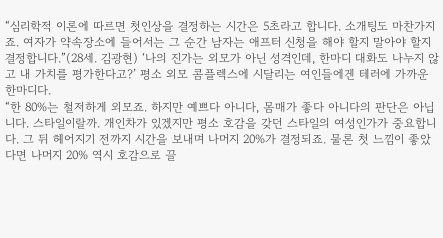“심리학적 이론에 따르면 첫인상을 결정하는 시간은 5초라고 합니다. 소개팅도 마찬가지죠. 여자가 약속장소에 들어서는 그 순간 남자는 애프터 신청을 해야 할지 말아야 할지 결정합니다.”(28세. 김광현) ‘나의 진가는 외모가 아닌 성격인데, 한마디 대화도 나누지 않고 내 가치를 평가한다고?’ 평소 외모 콤플렉스에 시달리는 여인들에겐 테러에 가까운 한마디다.
“한 80%는 철저하게 외모죠. 하지만 예쁘다 아니다, 몸매가 좋다 아니다의 판단은 아닙니다. 스타일이랄까. 개인차가 있겠지만 평소 호감을 갖던 스타일의 여성인가가 중요합니다. 그 뒤 헤어지기 전까지 시간을 보내며 나머지 20%가 결정되죠. 물론 첫 느낌이 좋았다면 나머지 20% 역시 호감으로 끌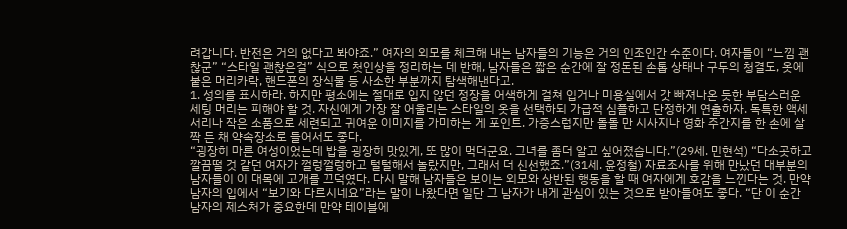려갑니다. 반전은 거의 없다고 봐야죠.” 여자의 외모를 체크해 내는 남자들의 기능은 거의 인조인간 수준이다. 여자들이 “느낌 괜찮군” “스타일 괜찮은걸” 식으로 첫인상을 정리하는 데 반해, 남자들은 짧은 순간에 잘 정돈된 손톱 상태나 구두의 청결도, 옷에 붙은 머리카락, 핸드폰의 장식물 등 사소한 부분까지 탐색해낸다고.
1. 성의를 표시하라. 하지만 평소에는 절대로 입지 않던 정장을 어색하게 걸쳐 입거나 미용실에서 갓 빠져나온 듯한 부담스러운 세팅 머리는 피해야 할 것. 자신에게 가장 잘 어울리는 스타일의 옷을 선택하되 가급적 심플하고 단정하게 연출하자. 독특한 액세서리나 작은 소품으로 세련되고 귀여운 이미지를 가미하는 게 포인트. 가증스럽지만 돌돌 만 시사지나 영화 주간지를 한 손에 살짝 든 채 약속장소로 들어서도 좋다.
“굉장히 마른 여성이었는데 밥을 굉장히 맛있게, 또 많이 먹더군요. 그녀를 좀더 알고 싶어졌습니다.”(29세. 민현석) “다소곳하고 깔끔떨 것 같던 여자가 껄렁껄렁하고 털털해서 놀랐지만, 그래서 더 신선했죠.”(31세. 윤정철) 자료조사를 위해 만났던 대부분의 남자들이 이 대목에 고개를 끄덕였다. 다시 말해 남자들은 보이는 외모와 상반된 행동을 할 때 여자에게 호감을 느낀다는 것. 만약 남자의 입에서 “보기와 다르시네요”라는 말이 나왔다면 일단 그 남자가 내게 관심이 있는 것으로 받아들여도 좋다. “단 이 순간 남자의 제스처가 중요한데 만약 테이블에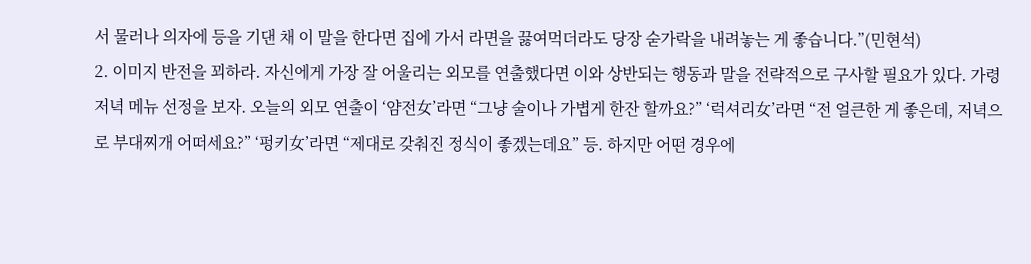서 물러나 의자에 등을 기댄 채 이 말을 한다면 집에 가서 라면을 끓여먹더라도 당장 숟가락을 내려놓는 게 좋습니다.”(민현석)
2. 이미지 반전을 꾀하라. 자신에게 가장 잘 어울리는 외모를 연출했다면 이와 상반되는 행동과 말을 전략적으로 구사할 필요가 있다. 가령 저녁 메뉴 선정을 보자. 오늘의 외모 연출이 ‘얌전女’라면 “그냥 술이나 가볍게 한잔 할까요?” ‘럭셔리女’라면 “전 얼큰한 게 좋은데, 저녁으로 부대찌개 어떠세요?” ‘펑키女’라면 “제대로 갖춰진 정식이 좋겠는데요” 등. 하지만 어떤 경우에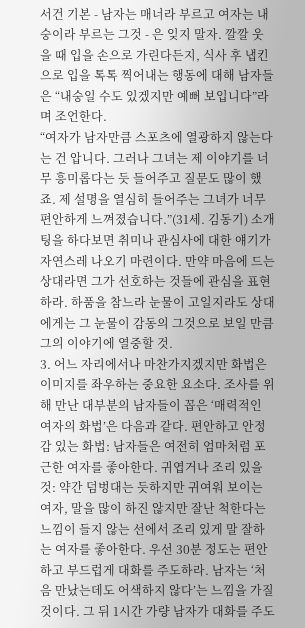서건 기본 - 남자는 매너라 부르고 여자는 내숭이라 부르는 그것 - 은 잊지 말자. 깔깔 웃을 때 입을 손으로 가린다든지, 식사 후 냅킨으로 입을 톡톡 찍어내는 행동에 대해 남자들은 “내숭일 수도 있겠지만 예뻐 보입니다”라며 조언한다.
“여자가 남자만큼 스포츠에 열광하지 않는다는 건 압니다. 그러나 그녀는 제 이야기를 너무 흥미롭다는 듯 들어주고 질문도 많이 했죠. 제 설명을 열심히 들어주는 그녀가 너무 편안하게 느껴졌습니다.”(31세. 김동기) 소개팅을 하다보면 취미나 관심사에 대한 얘기가 자연스레 나오기 마련이다. 만약 마음에 드는 상대라면 그가 선호하는 것들에 관심을 표현하라. 하품을 참느라 눈물이 고일지라도 상대에게는 그 눈물이 감동의 그것으로 보일 만큼 그의 이야기에 열중할 것.
3. 어느 자리에서나 마찬가지겠지만 화법은 이미지를 좌우하는 중요한 요소다. 조사를 위해 만난 대부분의 남자들이 꼽은 ‘매력적인 여자의 화법’은 다음과 같다. 편안하고 안정감 있는 화법: 남자들은 여전히 엄마처럼 포근한 여자를 좋아한다. 귀엽거나 조리 있을 것: 약간 덤벙대는 듯하지만 귀여워 보이는 여자, 말을 많이 하진 않지만 잘난 척한다는 느낌이 들지 않는 선에서 조리 있게 말 잘하는 여자를 좋아한다. 우선 30분 정도는 편안하고 부드럽게 대화를 주도하라. 남자는 ‘처음 만났는데도 어색하지 않다’는 느낌을 가질 것이다. 그 뒤 1시간 가량 남자가 대화를 주도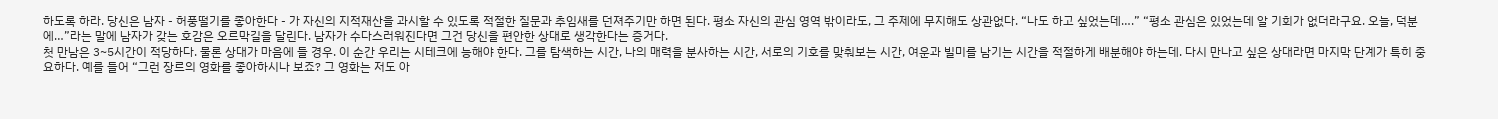하도록 하라. 당신은 남자 - 허풍떨기를 좋아한다 - 가 자신의 지적재산을 과시할 수 있도록 적절한 질문과 추임새를 던져주기만 하면 된다. 평소 자신의 관심 영역 밖이라도, 그 주제에 무지해도 상관없다. “나도 하고 싶었는데….” “평소 관심은 있었는데 알 기회가 없더라구요. 오늘, 덕분에…”라는 말에 남자가 갖는 호감은 오르막길을 달린다. 남자가 수다스러워진다면 그건 당신을 편안한 상대로 생각한다는 증거다.
첫 만남은 3~5시간이 적당하다. 물론 상대가 마음에 들 경우. 이 순간 우리는 시테크에 능해야 한다. 그를 탐색하는 시간, 나의 매력을 분사하는 시간, 서로의 기호를 맞춰보는 시간, 여운과 빌미를 남기는 시간을 적절하게 배분해야 하는데. 다시 만나고 싶은 상대라면 마지막 단계가 특히 중요하다. 예를 들어 “그런 장르의 영화를 좋아하시나 보죠? 그 영화는 저도 아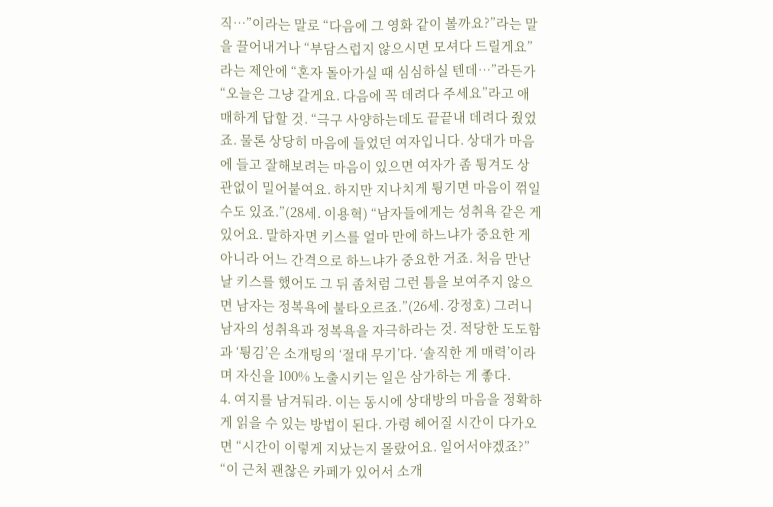직…”이라는 말로 “다음에 그 영화 같이 볼까요?”라는 말을 끌어내거나 “부담스럽지 않으시면 모셔다 드릴게요”라는 제안에 “혼자 돌아가실 때 심심하실 텐데…”라든가 “오늘은 그냥 갈게요. 다음에 꼭 데려다 주세요”라고 애매하게 답할 것. “극구 사양하는데도 끝끝내 데려다 줬었죠. 물론 상당히 마음에 들었던 여자입니다. 상대가 마음에 들고 잘해보려는 마음이 있으면 여자가 좀 튕겨도 상관없이 밀어붙여요. 하지만 지나치게 튕기면 마음이 꺾일 수도 있죠.”(28세. 이용혁) “남자들에게는 성취욕 같은 게 있어요. 말하자면 키스를 얼마 만에 하느냐가 중요한 게 아니라 어느 간격으로 하느냐가 중요한 거죠. 처음 만난 날 키스를 했어도 그 뒤 좀처럼 그런 틈을 보여주지 않으면 남자는 정복욕에 불타오르죠.”(26세. 강정호) 그러니 남자의 성취욕과 정복욕을 자극하라는 것. 적당한 도도함과 ‘튕김’은 소개팅의 ‘절대 무기’다. ‘솔직한 게 매력’이라며 자신을 100% 노출시키는 일은 삼가하는 게 좋다.
4. 여지를 남겨둬라. 이는 동시에 상대방의 마음을 정확하게 읽을 수 있는 방법이 된다. 가령 헤어질 시간이 다가오면 “시간이 이렇게 지났는지 몰랐어요. 일어서야겠죠?” “이 근처 괜찮은 카페가 있어서 소개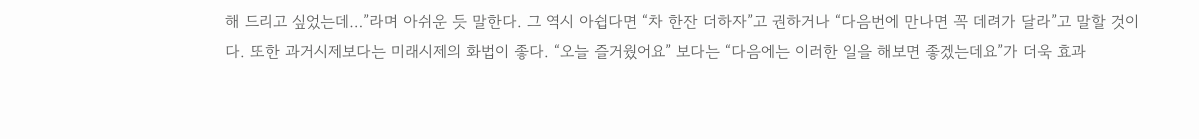해 드리고 싶었는데…”라며 아쉬운 듯 말한다. 그 역시 아쉽다면 “차 한잔 더하자”고 권하거나 “다음번에 만나면 꼭 데려가 달라”고 말할 것이다. 또한 과거시제보다는 미래시제의 화법이 좋다. “오늘 즐거웠어요” 보다는 “다음에는 이러한 일을 해보면 좋겠는데요”가 더욱 효과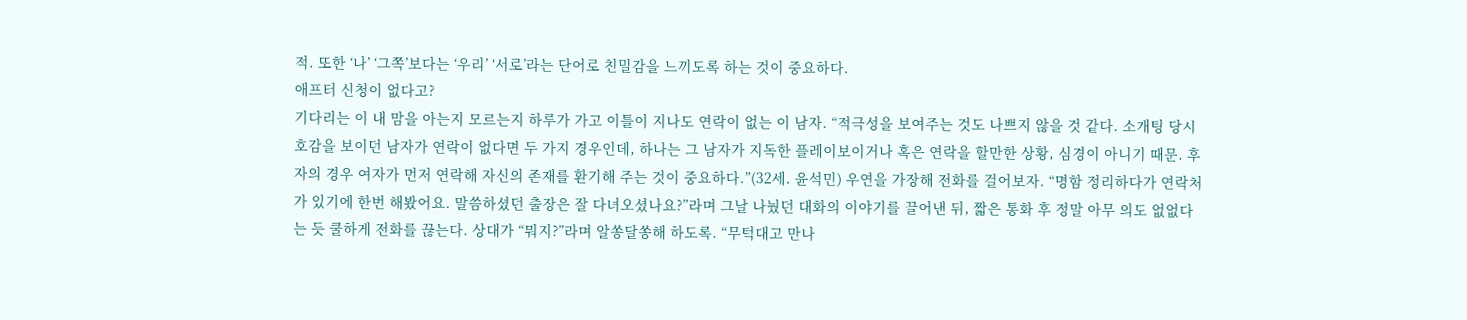적. 또한 ‘나’ ‘그쪽’보다는 ‘우리’ ‘서로’라는 단어로 친밀감을 느끼도록 하는 것이 중요하다.
애프터 신청이 없다고?
기다리는 이 내 맘을 아는지 모르는지 하루가 가고 이틀이 지나도 연락이 없는 이 남자. “적극성을 보여주는 것도 나쁘지 않을 것 같다. 소개팅 당시 호감을 보이던 남자가 연락이 없다면 두 가지 경우인데, 하나는 그 남자가 지독한 플레이보이거나 혹은 연락을 할만한 상황, 심경이 아니기 때문. 후자의 경우 여자가 먼저 연락해 자신의 존재를 환기해 주는 것이 중요하다.”(32세. 윤석민) 우연을 가장해 전화를 걸어보자. “명함 정리하다가 연락처가 있기에 한번 해봤어요. 말씀하셨던 출장은 잘 다녀오셨나요?”라며 그날 나눴던 대화의 이야기를 끌어낸 뒤, 짧은 통화 후 정말 아무 의도 없없다는 듯 쿨하게 전화를 끊는다. 상대가 “뭐지?”라며 알쏭달쏭해 하도록. “무턱대고 만나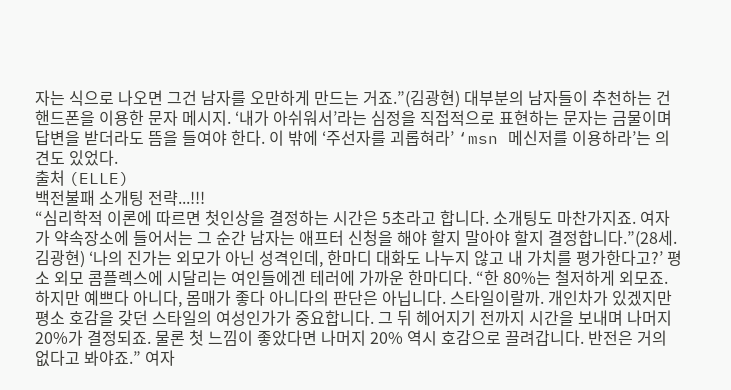자는 식으로 나오면 그건 남자를 오만하게 만드는 거죠.”(김광현) 대부분의 남자들이 추천하는 건 핸드폰을 이용한 문자 메시지. ‘내가 아쉬워서’라는 심정을 직접적으로 표현하는 문자는 금물이며 답변을 받더라도 뜸을 들여야 한다. 이 밖에 ‘주선자를 괴롭혀라’ ‘msn 메신저를 이용하라’는 의견도 있었다.
출처 (ELLE)
백전불패 소개팅 전략...!!!
“심리학적 이론에 따르면 첫인상을 결정하는 시간은 5초라고 합니다. 소개팅도 마찬가지죠. 여자가 약속장소에 들어서는 그 순간 남자는 애프터 신청을 해야 할지 말아야 할지 결정합니다.”(28세. 김광현) ‘나의 진가는 외모가 아닌 성격인데, 한마디 대화도 나누지 않고 내 가치를 평가한다고?’ 평소 외모 콤플렉스에 시달리는 여인들에겐 테러에 가까운 한마디다. “한 80%는 철저하게 외모죠. 하지만 예쁘다 아니다, 몸매가 좋다 아니다의 판단은 아닙니다. 스타일이랄까. 개인차가 있겠지만 평소 호감을 갖던 스타일의 여성인가가 중요합니다. 그 뒤 헤어지기 전까지 시간을 보내며 나머지 20%가 결정되죠. 물론 첫 느낌이 좋았다면 나머지 20% 역시 호감으로 끌려갑니다. 반전은 거의 없다고 봐야죠.” 여자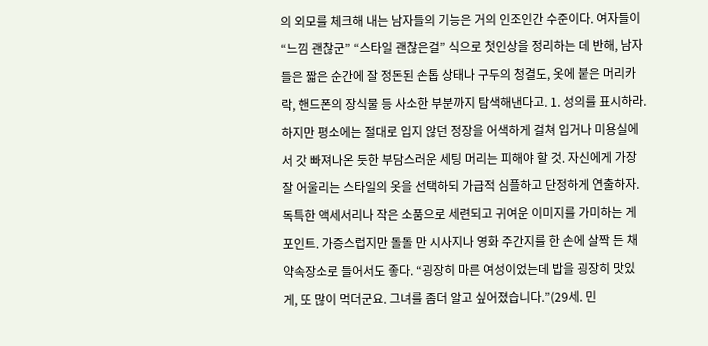의 외모를 체크해 내는 남자들의 기능은 거의 인조인간 수준이다. 여자들이 “느낌 괜찮군” “스타일 괜찮은걸” 식으로 첫인상을 정리하는 데 반해, 남자들은 짧은 순간에 잘 정돈된 손톱 상태나 구두의 청결도, 옷에 붙은 머리카락, 핸드폰의 장식물 등 사소한 부분까지 탐색해낸다고. 1. 성의를 표시하라. 하지만 평소에는 절대로 입지 않던 정장을 어색하게 걸쳐 입거나 미용실에서 갓 빠져나온 듯한 부담스러운 세팅 머리는 피해야 할 것. 자신에게 가장 잘 어울리는 스타일의 옷을 선택하되 가급적 심플하고 단정하게 연출하자. 독특한 액세서리나 작은 소품으로 세련되고 귀여운 이미지를 가미하는 게 포인트. 가증스럽지만 돌돌 만 시사지나 영화 주간지를 한 손에 살짝 든 채 약속장소로 들어서도 좋다. “굉장히 마른 여성이었는데 밥을 굉장히 맛있게, 또 많이 먹더군요. 그녀를 좀더 알고 싶어졌습니다.”(29세. 민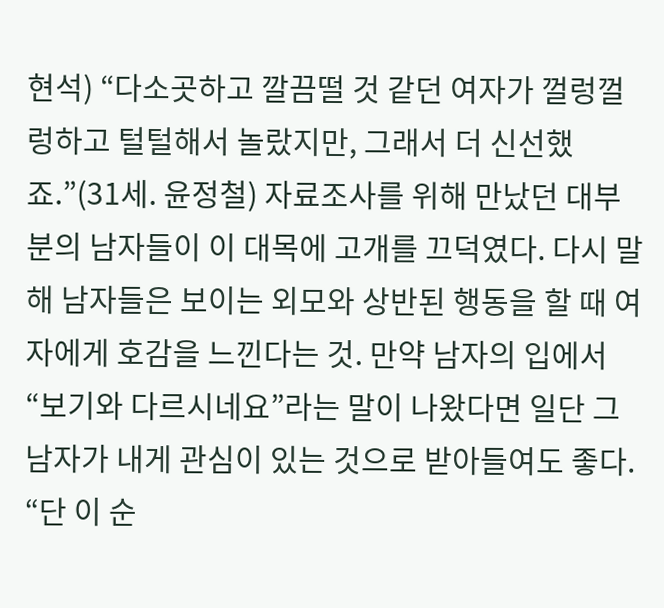현석) “다소곳하고 깔끔떨 것 같던 여자가 껄렁껄렁하고 털털해서 놀랐지만, 그래서 더 신선했죠.”(31세. 윤정철) 자료조사를 위해 만났던 대부분의 남자들이 이 대목에 고개를 끄덕였다. 다시 말해 남자들은 보이는 외모와 상반된 행동을 할 때 여자에게 호감을 느낀다는 것. 만약 남자의 입에서 “보기와 다르시네요”라는 말이 나왔다면 일단 그 남자가 내게 관심이 있는 것으로 받아들여도 좋다. “단 이 순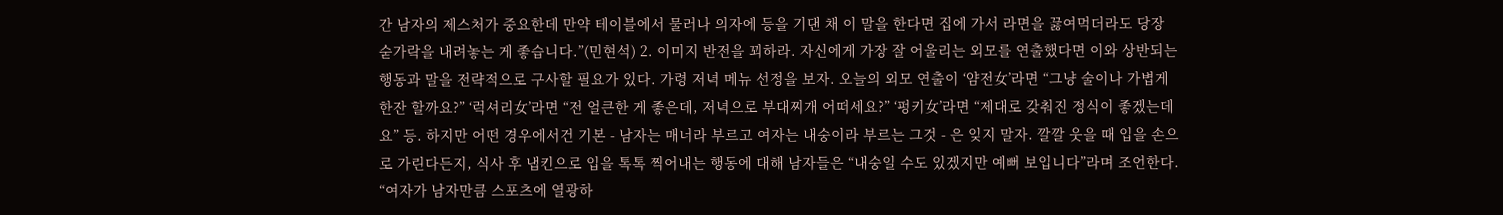간 남자의 제스처가 중요한데 만약 테이블에서 물러나 의자에 등을 기댄 채 이 말을 한다면 집에 가서 라면을 끓여먹더라도 당장 숟가락을 내려놓는 게 좋습니다.”(민현석) 2. 이미지 반전을 꾀하라. 자신에게 가장 잘 어울리는 외모를 연출했다면 이와 상반되는 행동과 말을 전략적으로 구사할 필요가 있다. 가령 저녁 메뉴 선정을 보자. 오늘의 외모 연출이 ‘얌전女’라면 “그냥 술이나 가볍게 한잔 할까요?” ‘럭셔리女’라면 “전 얼큰한 게 좋은데, 저녁으로 부대찌개 어떠세요?” ‘펑키女’라면 “제대로 갖춰진 정식이 좋겠는데요” 등. 하지만 어떤 경우에서건 기본 - 남자는 매너라 부르고 여자는 내숭이라 부르는 그것 - 은 잊지 말자. 깔깔 웃을 때 입을 손으로 가린다든지, 식사 후 냅킨으로 입을 톡톡 찍어내는 행동에 대해 남자들은 “내숭일 수도 있겠지만 예뻐 보입니다”라며 조언한다. “여자가 남자만큼 스포츠에 열광하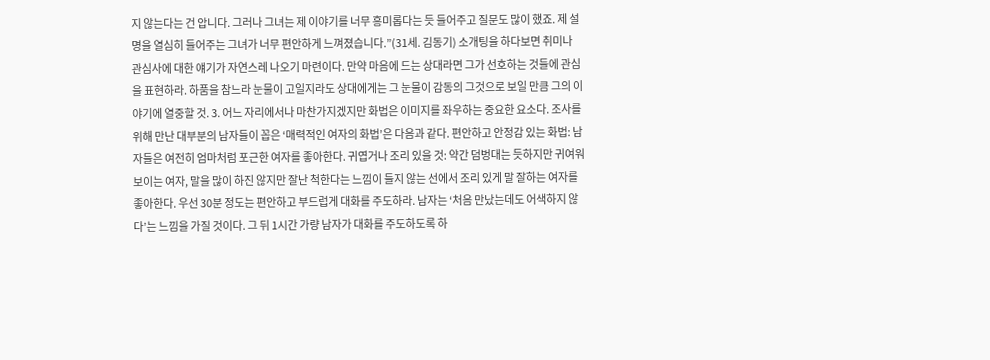지 않는다는 건 압니다. 그러나 그녀는 제 이야기를 너무 흥미롭다는 듯 들어주고 질문도 많이 했죠. 제 설명을 열심히 들어주는 그녀가 너무 편안하게 느껴졌습니다.”(31세. 김동기) 소개팅을 하다보면 취미나 관심사에 대한 얘기가 자연스레 나오기 마련이다. 만약 마음에 드는 상대라면 그가 선호하는 것들에 관심을 표현하라. 하품을 참느라 눈물이 고일지라도 상대에게는 그 눈물이 감동의 그것으로 보일 만큼 그의 이야기에 열중할 것. 3. 어느 자리에서나 마찬가지겠지만 화법은 이미지를 좌우하는 중요한 요소다. 조사를 위해 만난 대부분의 남자들이 꼽은 ‘매력적인 여자의 화법’은 다음과 같다. 편안하고 안정감 있는 화법: 남자들은 여전히 엄마처럼 포근한 여자를 좋아한다. 귀엽거나 조리 있을 것: 약간 덤벙대는 듯하지만 귀여워 보이는 여자, 말을 많이 하진 않지만 잘난 척한다는 느낌이 들지 않는 선에서 조리 있게 말 잘하는 여자를 좋아한다. 우선 30분 정도는 편안하고 부드럽게 대화를 주도하라. 남자는 ‘처음 만났는데도 어색하지 않다’는 느낌을 가질 것이다. 그 뒤 1시간 가량 남자가 대화를 주도하도록 하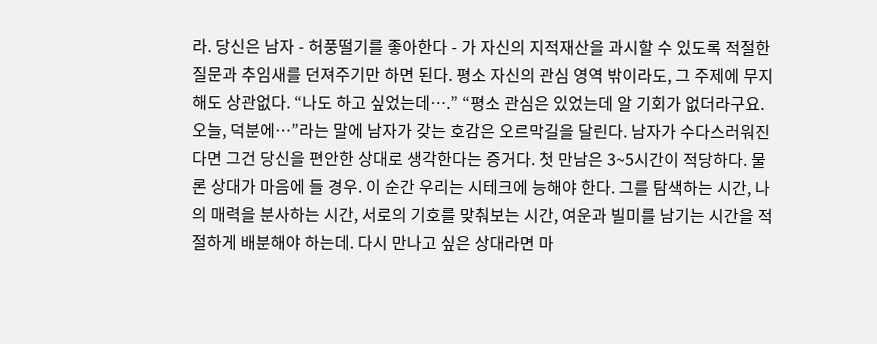라. 당신은 남자 - 허풍떨기를 좋아한다 - 가 자신의 지적재산을 과시할 수 있도록 적절한 질문과 추임새를 던져주기만 하면 된다. 평소 자신의 관심 영역 밖이라도, 그 주제에 무지해도 상관없다. “나도 하고 싶었는데….” “평소 관심은 있었는데 알 기회가 없더라구요. 오늘, 덕분에…”라는 말에 남자가 갖는 호감은 오르막길을 달린다. 남자가 수다스러워진다면 그건 당신을 편안한 상대로 생각한다는 증거다. 첫 만남은 3~5시간이 적당하다. 물론 상대가 마음에 들 경우. 이 순간 우리는 시테크에 능해야 한다. 그를 탐색하는 시간, 나의 매력을 분사하는 시간, 서로의 기호를 맞춰보는 시간, 여운과 빌미를 남기는 시간을 적절하게 배분해야 하는데. 다시 만나고 싶은 상대라면 마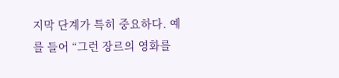지막 단계가 특히 중요하다. 예를 들어 “그런 장르의 영화를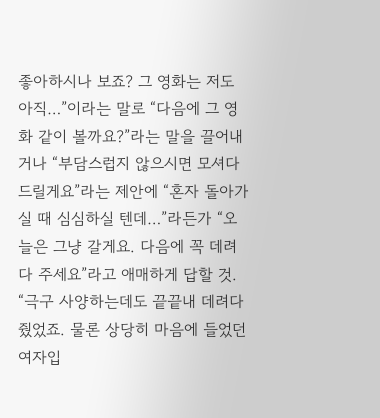좋아하시나 보죠? 그 영화는 저도 아직…”이라는 말로 “다음에 그 영화 같이 볼까요?”라는 말을 끌어내거나 “부담스럽지 않으시면 모셔다 드릴게요”라는 제안에 “혼자 돌아가실 때 심심하실 텐데…”라든가 “오늘은 그냥 갈게요. 다음에 꼭 데려다 주세요”라고 애매하게 답할 것. “극구 사양하는데도 끝끝내 데려다 줬었죠. 물론 상당히 마음에 들었던 여자입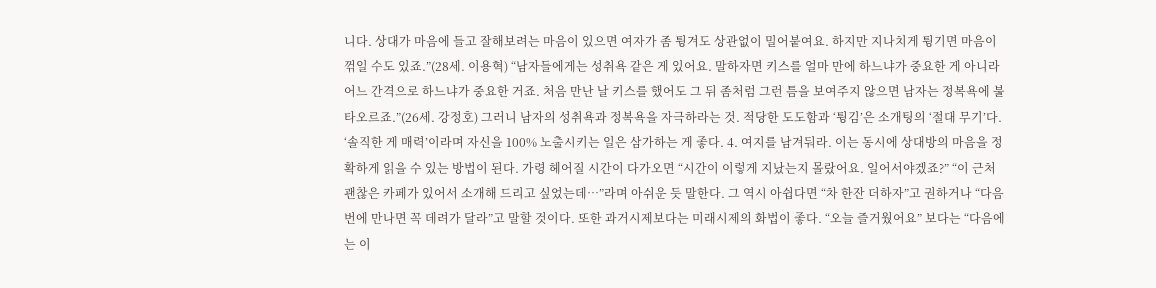니다. 상대가 마음에 들고 잘해보려는 마음이 있으면 여자가 좀 튕겨도 상관없이 밀어붙여요. 하지만 지나치게 튕기면 마음이 꺾일 수도 있죠.”(28세. 이용혁) “남자들에게는 성취욕 같은 게 있어요. 말하자면 키스를 얼마 만에 하느냐가 중요한 게 아니라 어느 간격으로 하느냐가 중요한 거죠. 처음 만난 날 키스를 했어도 그 뒤 좀처럼 그런 틈을 보여주지 않으면 남자는 정복욕에 불타오르죠.”(26세. 강정호) 그러니 남자의 성취욕과 정복욕을 자극하라는 것. 적당한 도도함과 ‘튕김’은 소개팅의 ‘절대 무기’다. ‘솔직한 게 매력’이라며 자신을 100% 노출시키는 일은 삼가하는 게 좋다. 4. 여지를 남겨둬라. 이는 동시에 상대방의 마음을 정확하게 읽을 수 있는 방법이 된다. 가령 헤어질 시간이 다가오면 “시간이 이렇게 지났는지 몰랐어요. 일어서야겠죠?” “이 근처 괜찮은 카페가 있어서 소개해 드리고 싶었는데…”라며 아쉬운 듯 말한다. 그 역시 아쉽다면 “차 한잔 더하자”고 권하거나 “다음번에 만나면 꼭 데려가 달라”고 말할 것이다. 또한 과거시제보다는 미래시제의 화법이 좋다. “오늘 즐거웠어요” 보다는 “다음에는 이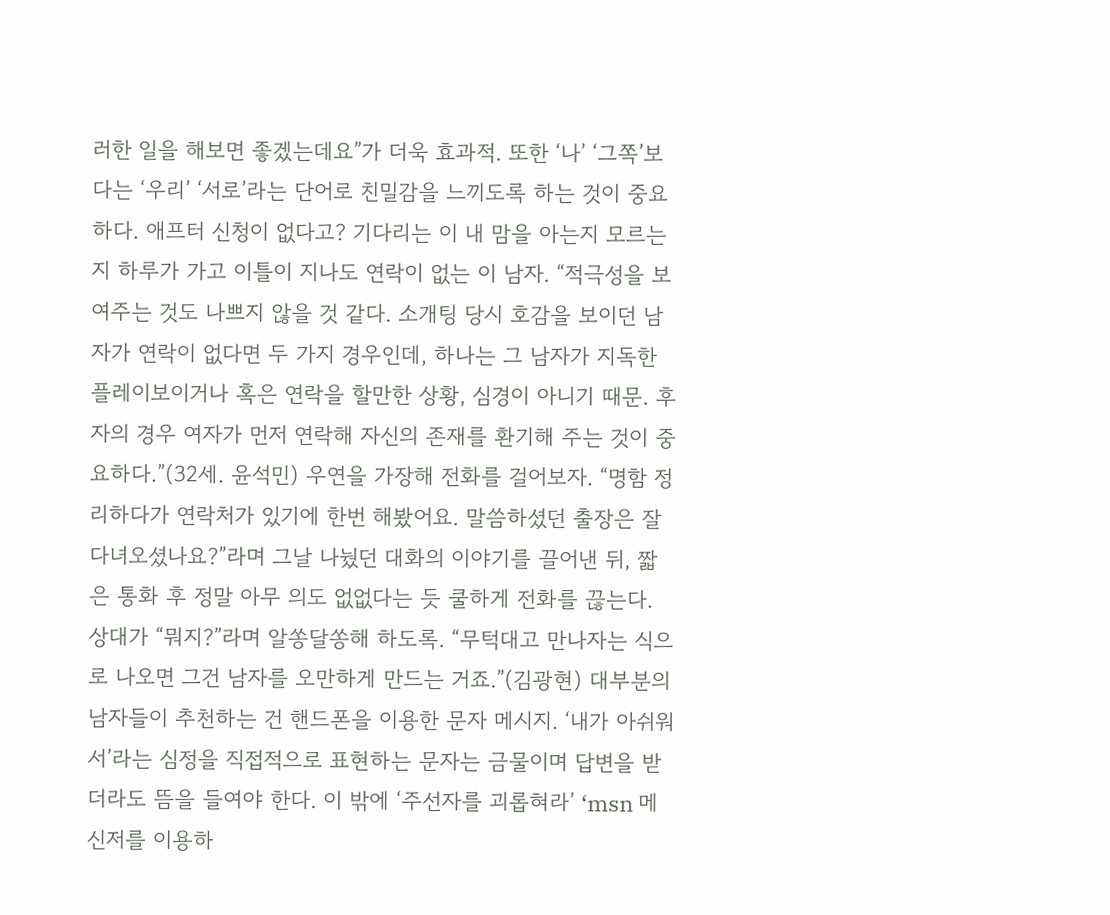러한 일을 해보면 좋겠는데요”가 더욱 효과적. 또한 ‘나’ ‘그쪽’보다는 ‘우리’ ‘서로’라는 단어로 친밀감을 느끼도록 하는 것이 중요하다. 애프터 신청이 없다고? 기다리는 이 내 맘을 아는지 모르는지 하루가 가고 이틀이 지나도 연락이 없는 이 남자. “적극성을 보여주는 것도 나쁘지 않을 것 같다. 소개팅 당시 호감을 보이던 남자가 연락이 없다면 두 가지 경우인데, 하나는 그 남자가 지독한 플레이보이거나 혹은 연락을 할만한 상황, 심경이 아니기 때문. 후자의 경우 여자가 먼저 연락해 자신의 존재를 환기해 주는 것이 중요하다.”(32세. 윤석민) 우연을 가장해 전화를 걸어보자. “명함 정리하다가 연락처가 있기에 한번 해봤어요. 말씀하셨던 출장은 잘 다녀오셨나요?”라며 그날 나눴던 대화의 이야기를 끌어낸 뒤, 짧은 통화 후 정말 아무 의도 없없다는 듯 쿨하게 전화를 끊는다. 상대가 “뭐지?”라며 알쏭달쏭해 하도록. “무턱대고 만나자는 식으로 나오면 그건 남자를 오만하게 만드는 거죠.”(김광현) 대부분의 남자들이 추천하는 건 핸드폰을 이용한 문자 메시지. ‘내가 아쉬워서’라는 심정을 직접적으로 표현하는 문자는 금물이며 답변을 받더라도 뜸을 들여야 한다. 이 밖에 ‘주선자를 괴롭혀라’ ‘msn 메신저를 이용하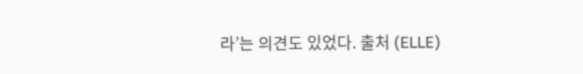라’는 의견도 있었다. 출처 (ELLE)